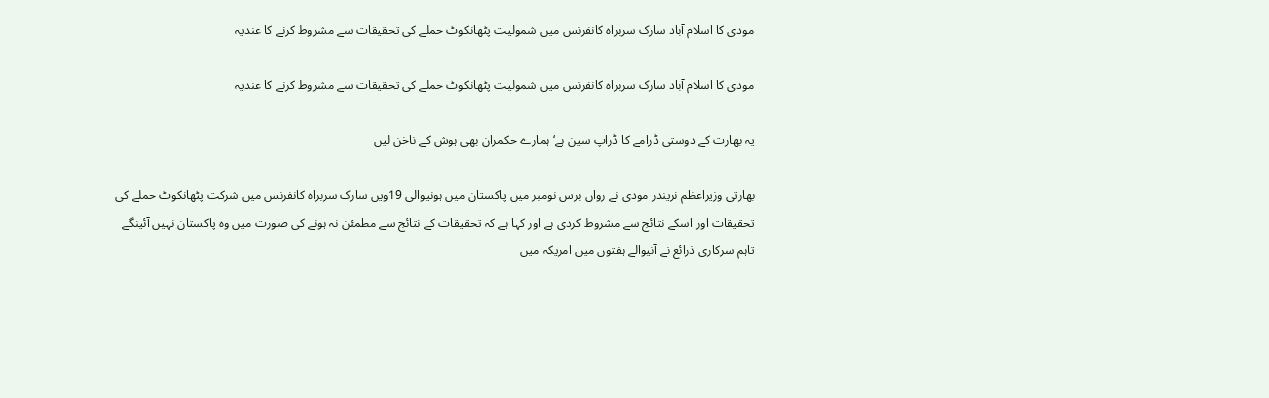مودی کا اسلام آباد سارک سربراہ کانفرنس میں شمولیت پٹھانکوٹ حملے کی تحقیقات سے مشروط کرنے کا عندیہ

مودی کا اسلام آباد سارک سربراہ کانفرنس میں شمولیت پٹھانکوٹ حملے کی تحقیقات سے مشروط کرنے کا عندیہ

یہ بھارت کے دوستی ڈرامے کا ڈراپ سین ہے‘ ہمارے حکمران بھی ہوش کے ناخن لیں

بھارتی وزیراعظم نریندر مودی نے رواں برس نومبر میں پاکستان میں ہونیوالی 19ویں سارک سربراہ کانفرنس میں شرکت پٹھانکوٹ حملے کی تحقیقات اور اسکے نتائج سے مشروط کردی ہے اور کہا ہے کہ تحقیقات کے نتائج سے مطمئن نہ ہونے کی صورت میں وہ پاکستان نہیں آئینگے تاہم سرکاری ذرائع نے آنیوالے ہفتوں میں امریکہ میں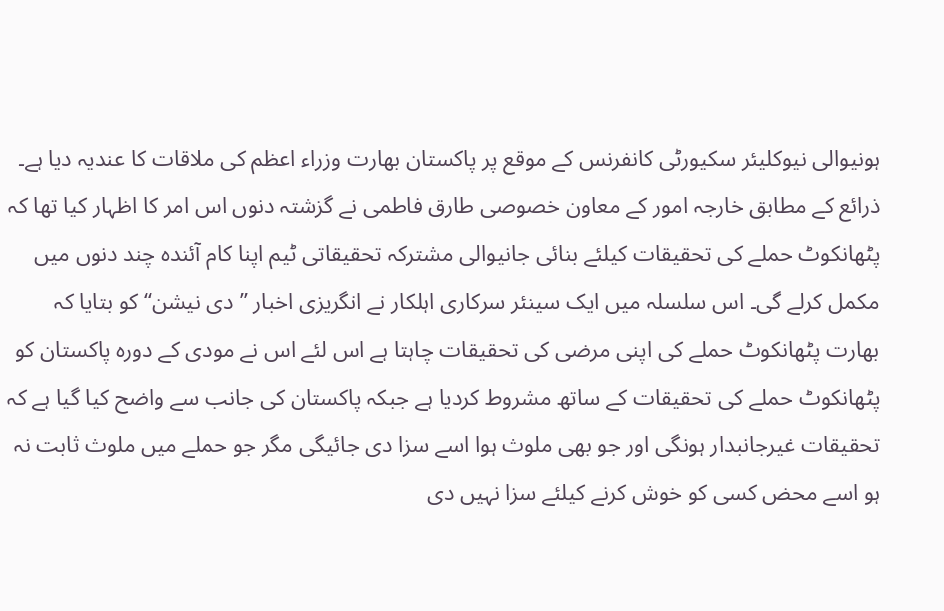ہونیوالی نیوکلیئر سکیورٹی کانفرنس کے موقع پر پاکستان بھارت وزراء اعظم کی ملاقات کا عندیہ دیا ہے۔ ذرائع کے مطابق خارجہ امور کے معاون خصوصی طارق فاطمی نے گزشتہ دنوں اس امر کا اظہار کیا تھا کہ پٹھانکوٹ حملے کی تحقیقات کیلئے بنائی جانیوالی مشترکہ تحقیقاتی ٹیم اپنا کام آئندہ چند دنوں میں مکمل کرلے گی۔ اس سلسلہ میں ایک سینئر سرکاری اہلکار نے انگریزی اخبار ’’دی نیشن‘‘ کو بتایا کہ بھارت پٹھانکوٹ حملے کی اپنی مرضی کی تحقیقات چاہتا ہے اس لئے اس نے مودی کے دورہ پاکستان کو پٹھانکوٹ حملے کی تحقیقات کے ساتھ مشروط کردیا ہے جبکہ پاکستان کی جانب سے واضح کیا گیا ہے کہ تحقیقات غیرجانبدار ہونگی اور جو بھی ملوث ہوا اسے سزا دی جائیگی مگر جو حملے میں ملوث ثابت نہ ہو اسے محض کسی کو خوش کرنے کیلئے سزا نہیں دی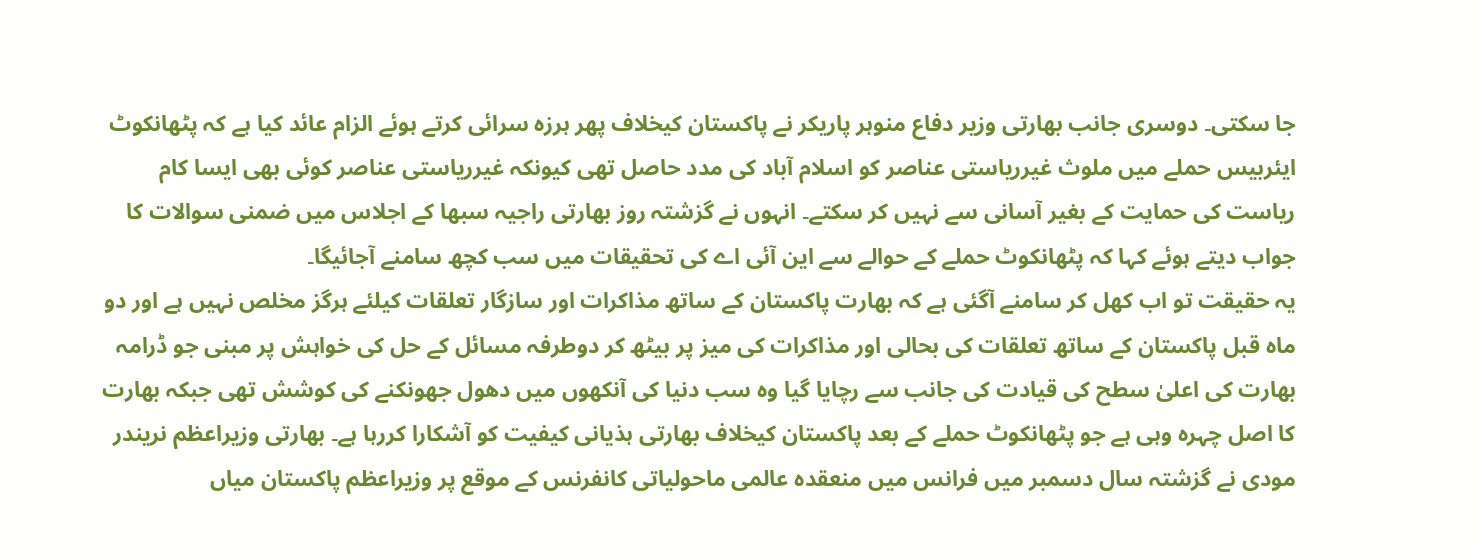جا سکتی۔ دوسری جانب بھارتی وزیر دفاع منوہر پاریکر نے پاکستان کیخلاف پھر ہرزہ سرائی کرتے ہوئے الزام عائد کیا ہے کہ پٹھانکوٹ ایئربیس حملے میں ملوث غیرریاستی عناصر کو اسلام آباد کی مدد حاصل تھی کیونکہ غیرریاستی عناصر کوئی بھی ایسا کام ریاست کی حمایت کے بغیر آسانی سے نہیں کر سکتے۔ انہوں نے گزشتہ روز بھارتی راجیہ سبھا کے اجلاس میں ضمنی سوالات کا جواب دیتے ہوئے کہا کہ پٹھانکوٹ حملے کے حوالے سے این آئی اے کی تحقیقات میں سب کچھ سامنے آجائیگا۔
یہ حقیقت تو اب کھل کر سامنے آگئی ہے کہ بھارت پاکستان کے ساتھ مذاکرات اور سازگار تعلقات کیلئے ہرگز مخلص نہیں ہے اور دو ماہ قبل پاکستان کے ساتھ تعلقات کی بحالی اور مذاکرات کی میز پر بیٹھ کر دوطرفہ مسائل کے حل کی خواہش پر مبنی جو ڈرامہ بھارت کی اعلیٰ سطح کی قیادت کی جانب سے رچایا گیا وہ سب دنیا کی آنکھوں میں دھول جھونکنے کی کوشش تھی جبکہ بھارت کا اصل چہرہ وہی ہے جو پٹھانکوٹ حملے کے بعد پاکستان کیخلاف بھارتی ہذیانی کیفیت کو آشکارا کررہا ہے۔ بھارتی وزیراعظم نریندر مودی نے گزشتہ سال دسمبر میں فرانس میں منعقدہ عالمی ماحولیاتی کانفرنس کے موقع پر وزیراعظم پاکستان میاں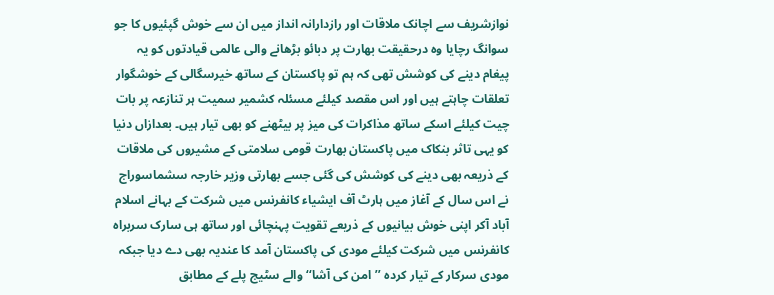نوازشریف سے اچانک ملاقات اور رازدارانہ انداز میں ان سے خوش گپئیوں کا جو سوانگ رچایا وہ درحقیقت بھارت پر دبائو بڑھانے والی عالمی قیادتوں کو یہ پیغام دینے کی کوشش تھی کہ ہم تو پاکستان کے ساتھ خیرسگالی کے خوشگوار تعلقات چاہتے ہیں اور اس مقصد کیلئے مسئلہ کشمیر سمیت ہر تنازعہ پر بات چیت کیلئے اسکے ساتھ مذاکرات کی میز پر بیٹھنے کو بھی تیار ہیں۔ بعدازاں دنیا کو یہی تاثر بنکاک میں پاکستان بھارت قومی سلامتی کے مشیروں کی ملاقات کے ذریعہ بھی دینے کی کوشش کی گئی جسے بھارتی وزیر خارجہ سشماسوراج نے اس سال کے آغاز میں ہارٹ آف ایشیاء کانفرنس میں شرکت کے بہانے اسلام آباد آکر اپنی خوش بیانیوں کے ذریعے تقویت پہنچائی اور ساتھ ہی سارک سربراہ کانفرنس میں شرکت کیلئے مودی کی پاکستان آمد کا عندیہ بھی دے دیا جبکہ مودی سرکار کے تیار کردہ ’’امن کی آشا‘‘ والے سٹیج پلے کے مطابق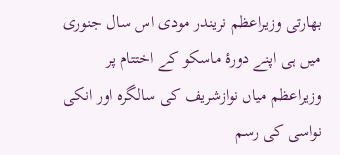بھارتی وزیراعظم نریندر مودی اس سال جنوری میں ہی اپنے دورۂ ماسکو کے اختتام پر وزیراعظم میاں نوازشریف کی سالگرہ اور انکی نواسی کی رسم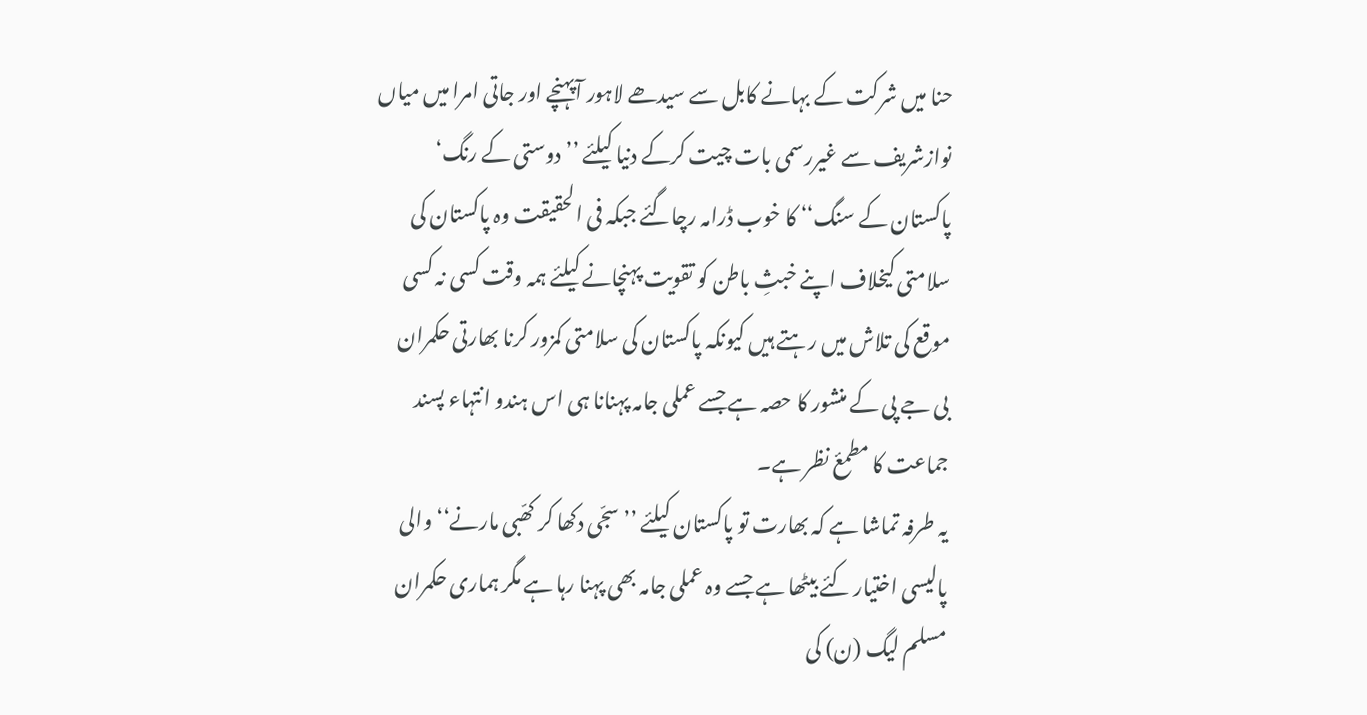حنا میں شرکت کے بہانے کابل سے سیدھے لاہور آپہنچے اور جاتی امرا میں میاں نوازشریف سے غیررسمی بات چیت کرکے دنیا کیلئے ’’دوستی کے رنگ‘ پاکستان کے سنگ‘‘ کا خوب ڈرامہ رچاگئے جبکہ فی الحقیقت وہ پاکستان کی سلامتی کیخلاف اپنے خبثِ باطن کو تقویت پہنچانے کیلئے ہمہ وقت کسی نہ کسی موقع کی تلاش میں رہتے ہیں کیونکہ پاکستان کی سلامتی کمزور کرنا بھارتی حکمران بی جے پی کے منشور کا حصہ ہے جسے عملی جامہ پہنانا ہی اس ہندو انتہاء پسند جماعت کا مطمعٔ نظر ہے۔
یہ طرفہ تماشا ہے کہ بھارت تو پاکستان کیلئے ’’سجّی دکھا کر کھّبی مارنے‘‘ والی پالیسی اختیار کئے بیٹھا ہے جسے وہ عملی جامہ بھی پہنا رہا ہے مگر ہماری حکمران مسلم لیگ (ن) کی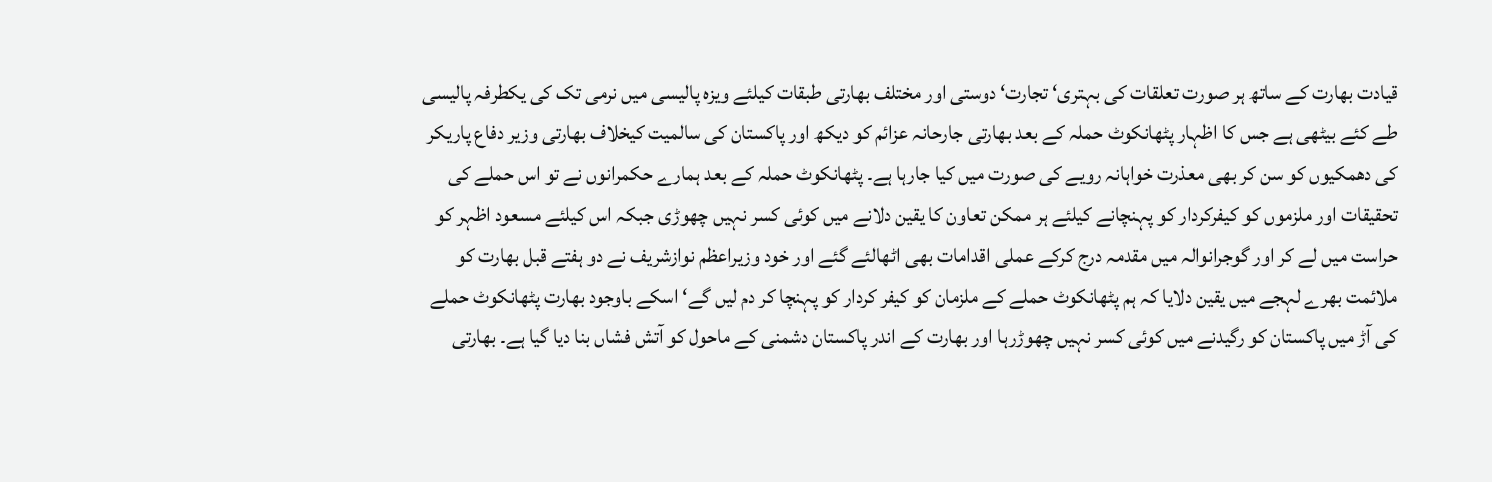قیادت بھارت کے ساتھ ہر صورت تعلقات کی بہتری‘ تجارت‘ دوستی اور مختلف بھارتی طبقات کیلئے ویزہ پالیسی میں نرمی تک کی یکطرفہ پالیسی طے کئے بیٹھی ہے جس کا اظہار پٹھانکوٹ حملہ کے بعد بھارتی جارحانہ عزائم کو دیکھ اور پاکستان کی سالمیت کیخلاف بھارتی وزیر دفاع پاریکر کی دھمکیوں کو سن کر بھی معذرت خواہانہ رویے کی صورت میں کیا جارہا ہے۔ پٹھانکوٹ حملہ کے بعد ہمارے حکمرانوں نے تو اس حملے کی تحقیقات اور ملزموں کو کیفرکردار کو پہنچانے کیلئے ہر ممکن تعاون کا یقین دلانے میں کوئی کسر نہیں چھوڑی جبکہ اس کیلئے مسعود اظہر کو حراست میں لے کر اور گوجرانوالہ میں مقدمہ درج کرکے عملی اقدامات بھی اٹھالئے گئے اور خود وزیراعظم نوازشریف نے دو ہفتے قبل بھارت کو ملائمت بھرے لہجے میں یقین دلایا کہ ہم پٹھانکوٹ حملے کے ملزمان کو کیفر کردار کو پہنچا کر دم لیں گے‘ اسکے باوجود بھارت پٹھانکوٹ حملے کی آڑ میں پاکستان کو رگیدنے میں کوئی کسر نہیں چھوڑرہا اور بھارت کے اندر پاکستان دشمنی کے ماحول کو آتش فشاں بنا دیا گیا ہے۔ بھارتی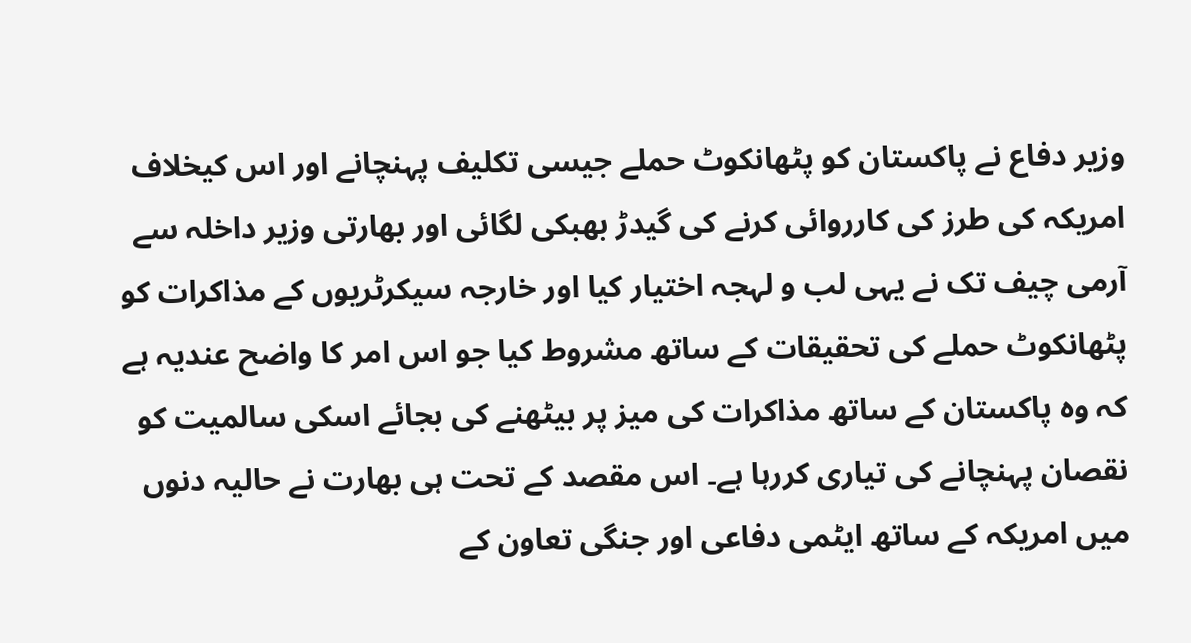وزیر دفاع نے پاکستان کو پٹھانکوٹ حملے جیسی تکلیف پہنچانے اور اس کیخلاف امریکہ کی طرز کی کارروائی کرنے کی گیدڑ بھبکی لگائی اور بھارتی وزیر داخلہ سے آرمی چیف تک نے یہی لب و لہجہ اختیار کیا اور خارجہ سیکرٹریوں کے مذاکرات کو پٹھانکوٹ حملے کی تحقیقات کے ساتھ مشروط کیا جو اس امر کا واضح عندیہ ہے کہ وہ پاکستان کے ساتھ مذاکرات کی میز پر بیٹھنے کی بجائے اسکی سالمیت کو نقصان پہنچانے کی تیاری کررہا ہے۔ اس مقصد کے تحت ہی بھارت نے حالیہ دنوں میں امریکہ کے ساتھ ایٹمی دفاعی اور جنگی تعاون کے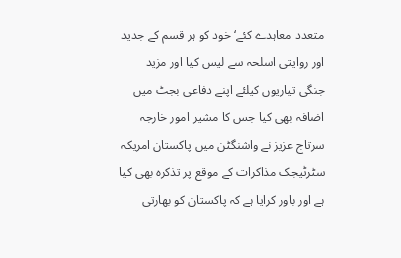متعدد معاہدے کئے‘ خود کو ہر قسم کے جدید اور روایتی اسلحہ سے لیس کیا اور مزید جنگی تیاریوں کیلئے اپنے دفاعی بجٹ میں اضافہ بھی کیا جس کا مشیر امور خارجہ سرتاج عزیز نے واشنگٹن میں پاکستان امریکہ سٹرٹیجک مذاکرات کے موقع پر تذکرہ بھی کیا ہے اور باور کرایا ہے کہ پاکستان کو بھارتی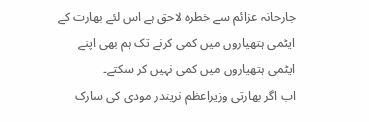جارحانہ عزائم سے خطرہ لاحق ہے اس لئے بھارت کے ایٹمی ہتھیاروں میں کمی کرنے تک ہم بھی اپنے ایٹمی ہتھیاروں میں کمی نہیں کر سکتے۔
اب اگر بھارتی وزیراعظم نریندر مودی کی سارک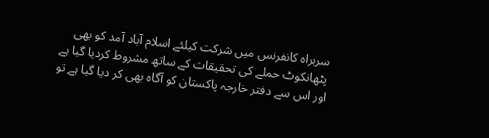سربراہ کانفرنس میں شرکت کیلئے اسلام آباد آمد کو بھی پٹھانکوٹ حملے کی تحقیقات کے ساتھ مشروط کردیا گیا ہے اور اس سے دفتر خارجہ پاکستان کو آگاہ بھی کر دیا گیا ہے تو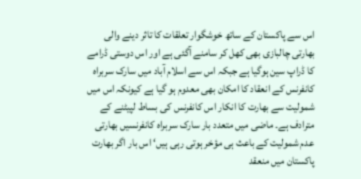اس سے پاکستان کے ساتھ خوشگوار تعلقات کا تاثر دینے والی بھارتی چالبازی بھی کھل کر سامنے آگئی ہے اور اس دوستی ڈرامے کا ڈراپ سین ہوگیا ہے جبکہ اس سے اسلام آباد میں سارک سربراہ کانفرنس کے انعقاد کا امکان بھی معدوم ہو گیا ہے کیونکہ اس میں شمولیت سے بھارت کا انکار اس کانفرنس کی بساط لپیٹنے کے مترادف ہے۔ ماضی میں متعدد بار سارک سربراہ کانفرنسیں بھارتی عدم شمولیت کے باعث ہی مؤخر ہوتی رہی ہیں‘ اس بار اگر بھارت پاکستان میں منعقد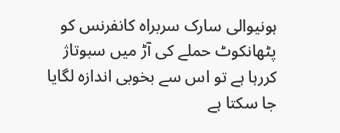ہونیوالی سارک سربراہ کانفرنس کو پٹھانکوٹ حملے کی آڑ میں سبوتاژ کررہا ہے تو اس سے بخوبی اندازہ لگایا جا سکتا ہے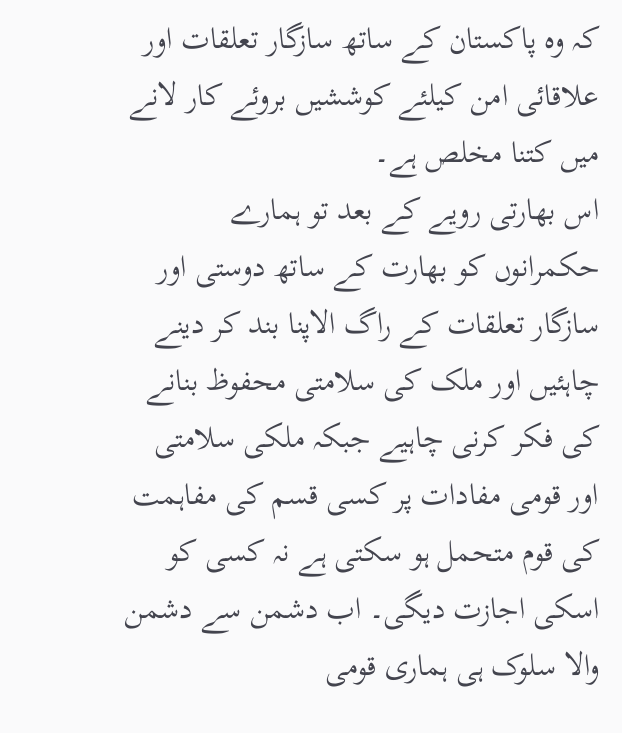کہ وہ پاکستان کے ساتھ سازگار تعلقات اور علاقائی امن کیلئے کوششیں بروئے کار لانے میں کتنا مخلص ہے۔
اس بھارتی رویے کے بعد تو ہمارے حکمرانوں کو بھارت کے ساتھ دوستی اور سازگار تعلقات کے راگ الاپنا بند کر دینے چاہئیں اور ملک کی سلامتی محفوظ بنانے کی فکر کرنی چاہیے جبکہ ملکی سلامتی اور قومی مفادات پر کسی قسم کی مفاہمت کی قوم متحمل ہو سکتی ہے نہ کسی کو اسکی اجازت دیگی۔ اب دشمن سے دشمن والا سلوک ہی ہماری قومی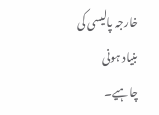خارجہ پالیسی کی بنیاد ہونی چاہیے۔